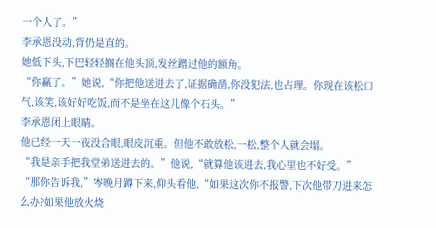一个人了。”
李承恩没动,背仍是直的。
她低下头,下巴轻轻搁在他头顶,发丝蹭过他的额角。
“你赢了。”她说,“你把他送进去了,证据确凿,你没犯法,也占理。你现在该松口气,该笑,该好好吃饭,而不是坐在这儿像个石头。”
李承恩闭上眼睛。
他已经一天一夜没合眼,眼皮沉重。但他不敢放松,一松,整个人就会塌。
“我是亲手把我堂弟送进去的。”他说,“就算他该进去,我心里也不好受。”
“那你告诉我,”岑晚月蹲下来,仰头看他,“如果这次你不报警,下次他带刀进来怎么办?如果他放火烧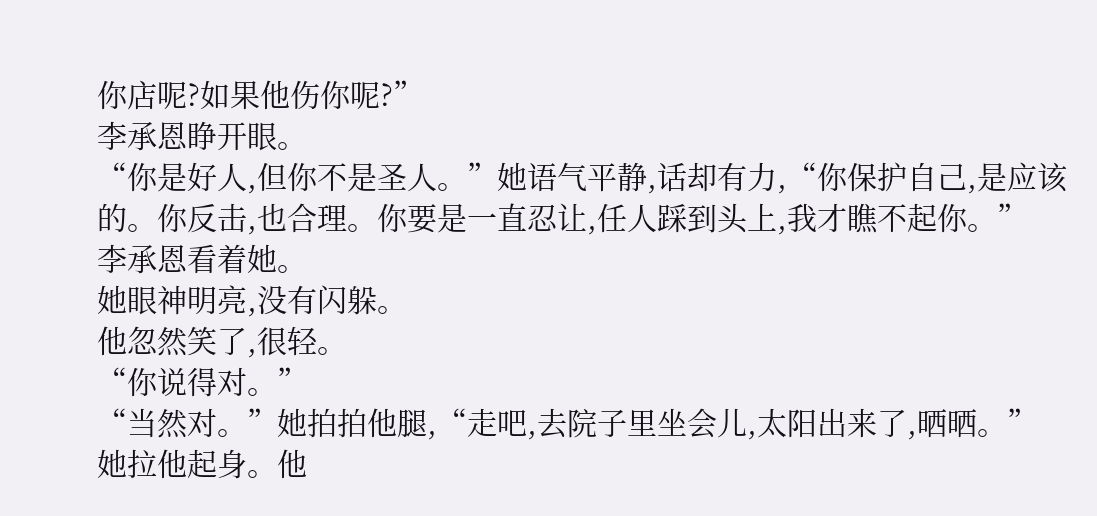你店呢?如果他伤你呢?”
李承恩睁开眼。
“你是好人,但你不是圣人。”她语气平静,话却有力,“你保护自己,是应该的。你反击,也合理。你要是一直忍让,任人踩到头上,我才瞧不起你。”
李承恩看着她。
她眼神明亮,没有闪躲。
他忽然笑了,很轻。
“你说得对。”
“当然对。”她拍拍他腿,“走吧,去院子里坐会儿,太阳出来了,晒晒。”
她拉他起身。他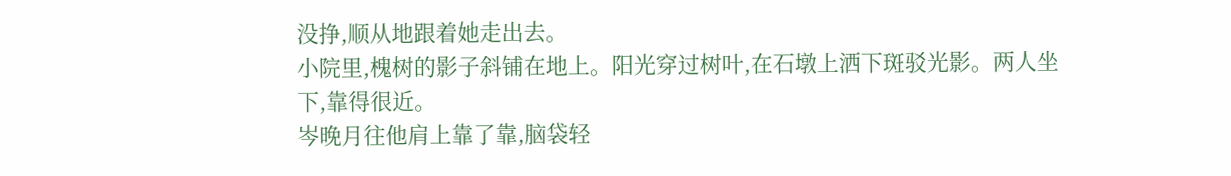没挣,顺从地跟着她走出去。
小院里,槐树的影子斜铺在地上。阳光穿过树叶,在石墩上洒下斑驳光影。两人坐下,靠得很近。
岑晚月往他肩上靠了靠,脑袋轻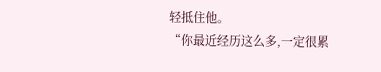轻抵住他。
“你最近经历这么多,一定很累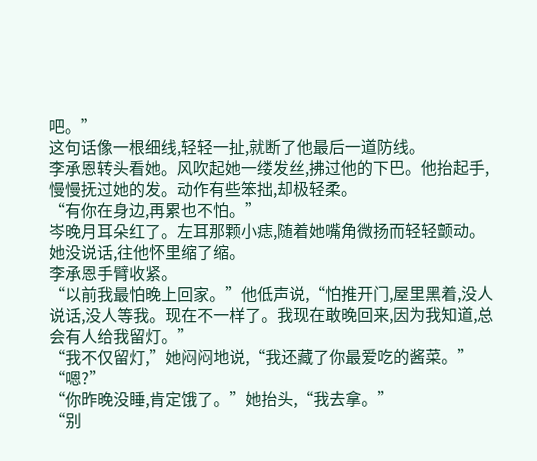吧。”
这句话像一根细线,轻轻一扯,就断了他最后一道防线。
李承恩转头看她。风吹起她一缕发丝,拂过他的下巴。他抬起手,慢慢抚过她的发。动作有些笨拙,却极轻柔。
“有你在身边,再累也不怕。”
岑晚月耳朵红了。左耳那颗小痣,随着她嘴角微扬而轻轻颤动。
她没说话,往他怀里缩了缩。
李承恩手臂收紧。
“以前我最怕晚上回家。”他低声说,“怕推开门,屋里黑着,没人说话,没人等我。现在不一样了。我现在敢晚回来,因为我知道,总会有人给我留灯。”
“我不仅留灯,”她闷闷地说,“我还藏了你最爱吃的酱菜。”
“嗯?”
“你昨晚没睡,肯定饿了。”她抬头,“我去拿。”
“别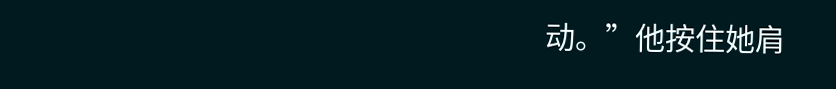动。”他按住她肩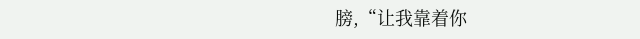膀,“让我靠着你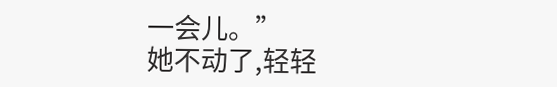一会儿。”
她不动了,轻轻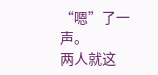“嗯”了一声。
两人就这